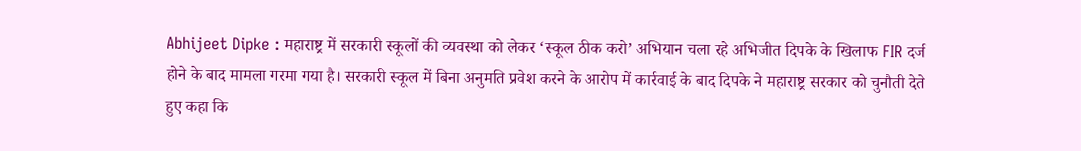Abhijeet Dipke : महाराष्ट्र में सरकारी स्कूलों की व्यवस्था को लेकर ‘स्कूल ठीक करो’ अभियान चला रहे अभिजीत दिपके के खिलाफ FIR दर्ज होने के बाद मामला गरमा गया है। सरकारी स्कूल में बिना अनुमति प्रवेश करने के आरोप में कार्रवाई के बाद दिपके ने महाराष्ट्र सरकार को चुनौती देते हुए कहा कि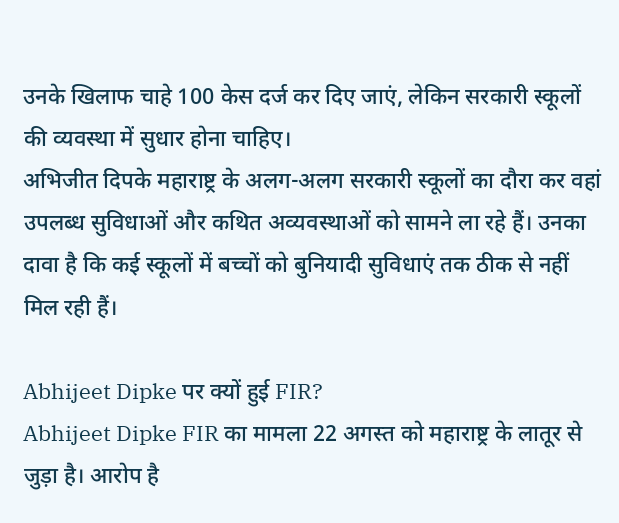उनके खिलाफ चाहे 100 केस दर्ज कर दिए जाएं, लेकिन सरकारी स्कूलों की व्यवस्था में सुधार होना चाहिए।
अभिजीत दिपके महाराष्ट्र के अलग-अलग सरकारी स्कूलों का दौरा कर वहां उपलब्ध सुविधाओं और कथित अव्यवस्थाओं को सामने ला रहे हैं। उनका दावा है कि कई स्कूलों में बच्चों को बुनियादी सुविधाएं तक ठीक से नहीं मिल रही हैं।

Abhijeet Dipke पर क्यों हुई FIR?
Abhijeet Dipke FIR का मामला 22 अगस्त को महाराष्ट्र के लातूर से जुड़ा है। आरोप है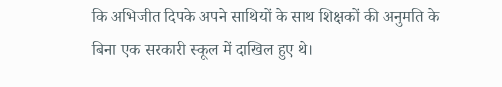कि अभिजीत दिपके अपने साथियों के साथ शिक्षकों की अनुमति के बिना एक सरकारी स्कूल में दाखिल हुए थे।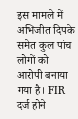इस मामले में अभिजीत दिपके समेत कुल पांच लोगों को आरोपी बनाया गया है। FIR दर्ज होने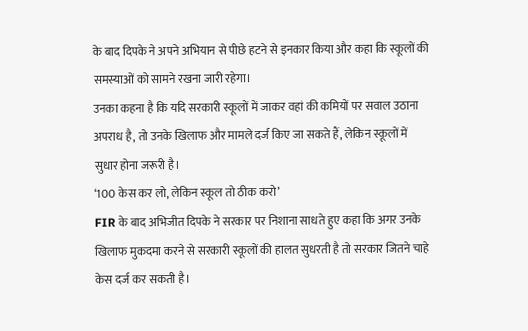के बाद दिपके ने अपने अभियान से पीछे हटने से इनकार किया और कहा कि स्कूलों की समस्याओं को सामने रखना जारी रहेगा।
उनका कहना है कि यदि सरकारी स्कूलों में जाकर वहां की कमियों पर सवाल उठाना अपराध है, तो उनके खिलाफ और मामले दर्ज किए जा सकते हैं, लेकिन स्कूलों में सुधार होना जरूरी है।
‘100 केस कर लो, लेकिन स्कूल तो ठीक करो’
FIR के बाद अभिजीत दिपके ने सरकार पर निशाना साधते हुए कहा कि अगर उनके खिलाफ मुकदमा करने से सरकारी स्कूलों की हालत सुधरती है तो सरकार जितने चाहे केस दर्ज कर सकती है।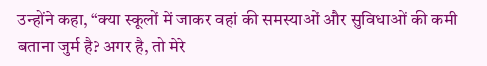उन्होंने कहा, “क्या स्कूलों में जाकर वहां की समस्याओं और सुविधाओं की कमी बताना जुर्म है? अगर है, तो मेरे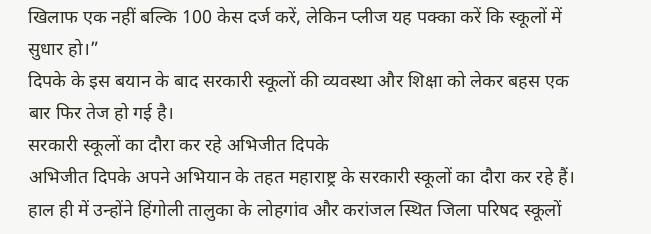खिलाफ एक नहीं बल्कि 100 केस दर्ज करें, लेकिन प्लीज यह पक्का करें कि स्कूलों में सुधार हो।”
दिपके के इस बयान के बाद सरकारी स्कूलों की व्यवस्था और शिक्षा को लेकर बहस एक बार फिर तेज हो गई है।
सरकारी स्कूलों का दौरा कर रहे अभिजीत दिपके
अभिजीत दिपके अपने अभियान के तहत महाराष्ट्र के सरकारी स्कूलों का दौरा कर रहे हैं। हाल ही में उन्होंने हिंगोली तालुका के लोहगांव और करांजल स्थित जिला परिषद स्कूलों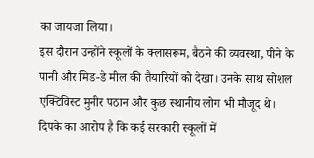का जायजा लिया।
इस दौरान उन्होंने स्कूलों के क्लासरूम, बैठने की व्यवस्था, पीने के पानी और मिड-डे मील की तैयारियों को देखा। उनके साथ सोशल एक्टिविस्ट मुनीर पठान और कुछ स्थानीय लोग भी मौजूद थे।
दिपके का आरोप है कि कई सरकारी स्कूलों में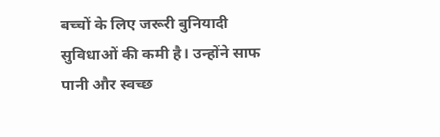बच्चों के लिए जरूरी बुनियादी सुविधाओं की कमी है। उन्होंने साफ पानी और स्वच्छ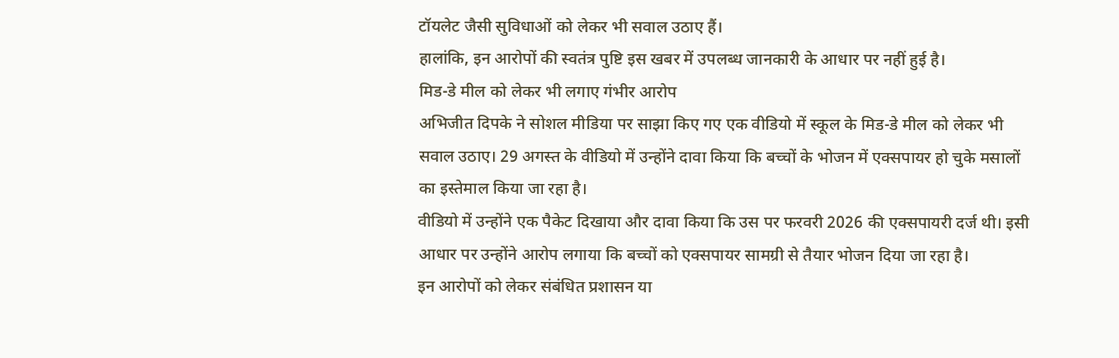टॉयलेट जैसी सुविधाओं को लेकर भी सवाल उठाए हैं।
हालांकि, इन आरोपों की स्वतंत्र पुष्टि इस खबर में उपलब्ध जानकारी के आधार पर नहीं हुई है।
मिड-डे मील को लेकर भी लगाए गंभीर आरोप
अभिजीत दिपके ने सोशल मीडिया पर साझा किए गए एक वीडियो में स्कूल के मिड-डे मील को लेकर भी सवाल उठाए। 29 अगस्त के वीडियो में उन्होंने दावा किया कि बच्चों के भोजन में एक्सपायर हो चुके मसालों का इस्तेमाल किया जा रहा है।
वीडियो में उन्होंने एक पैकेट दिखाया और दावा किया कि उस पर फरवरी 2026 की एक्सपायरी दर्ज थी। इसी आधार पर उन्होंने आरोप लगाया कि बच्चों को एक्सपायर सामग्री से तैयार भोजन दिया जा रहा है।
इन आरोपों को लेकर संबंधित प्रशासन या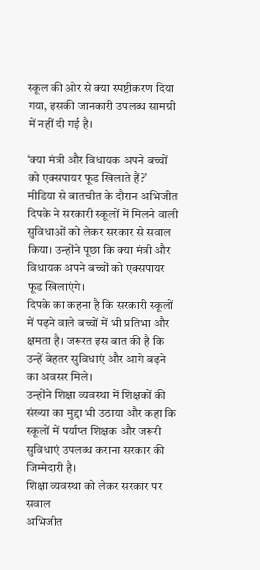स्कूल की ओर से क्या स्पष्टीकरण दिया गया, इसकी जानकारी उपलब्ध सामग्री में नहीं दी गई है।

‘क्या मंत्री और विधायक अपने बच्चों को एक्सपायर फूड खिलाते हैं?’
मीडिया से बातचीत के दौरान अभिजीत दिपके ने सरकारी स्कूलों में मिलने वाली सुविधाओं को लेकर सरकार से सवाल किया। उन्होंने पूछा कि क्या मंत्री और विधायक अपने बच्चों को एक्सपायर फूड खिलाएंगे।
दिपके का कहना है कि सरकारी स्कूलों में पढ़ने वाले बच्चों में भी प्रतिभा और क्षमता है। जरूरत इस बात की है कि उन्हें बेहतर सुविधाएं और आगे बढ़ने का अवसर मिले।
उन्होंने शिक्षा व्यवस्था में शिक्षकों की संख्या का मुद्दा भी उठाया और कहा कि स्कूलों में पर्याप्त शिक्षक और जरूरी सुविधाएं उपलब्ध कराना सरकार की जिम्मेदारी है।
शिक्षा व्यवस्था को लेकर सरकार पर सवाल
अभिजीत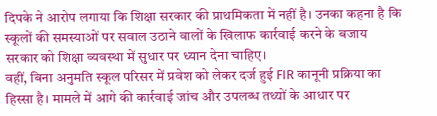दिपके ने आरोप लगाया कि शिक्षा सरकार की प्राथमिकता में नहीं है। उनका कहना है कि स्कूलों की समस्याओं पर सवाल उठाने वालों के खिलाफ कार्रवाई करने के बजाय सरकार को शिक्षा व्यवस्था में सुधार पर ध्यान देना चाहिए।
वहीं, बिना अनुमति स्कूल परिसर में प्रवेश को लेकर दर्ज हुई FIR कानूनी प्रक्रिया का हिस्सा है। मामले में आगे की कार्रवाई जांच और उपलब्ध तथ्यों के आधार पर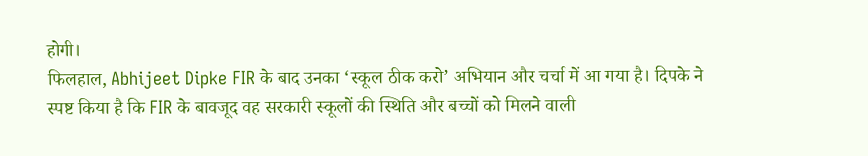होगी।
फिलहाल, Abhijeet Dipke FIR के बाद उनका ‘स्कूल ठीक करो’ अभियान और चर्चा में आ गया है। दिपके ने स्पष्ट किया है कि FIR के बावजूद वह सरकारी स्कूलों की स्थिति और बच्चों को मिलने वाली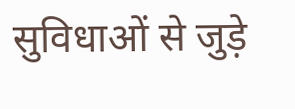सुविधाओं से जुड़े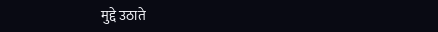मुद्दे उठाते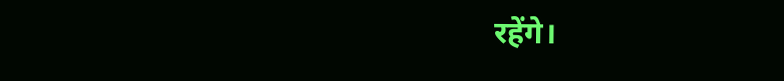रहेंगे।